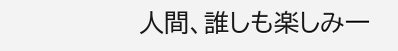人間、誰しも楽しみ一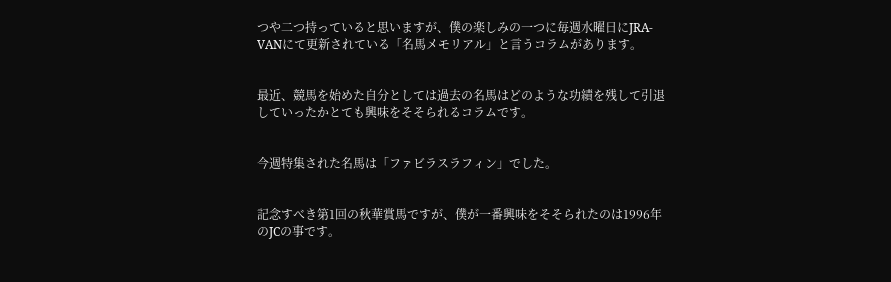つや二つ持っていると思いますが、僕の楽しみの一つに毎週水曜日にJRA-VANにて更新されている「名馬メモリアル」と言うコラムがあります。


最近、競馬を始めた自分としては過去の名馬はどのような功績を残して引退していったかとても興味をそそられるコラムです。


今週特集された名馬は「ファビラスラフィン」でした。


記念すべき第1回の秋華賞馬ですが、僕が一番興味をそそられたのは1996年のJCの事です。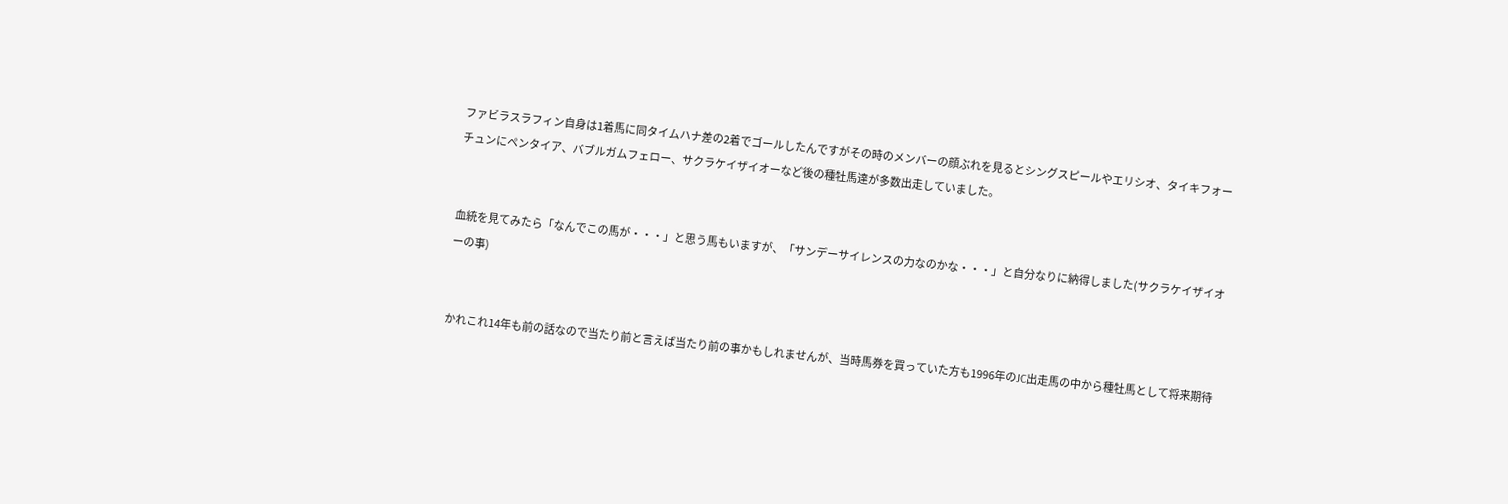ファビラスラフィン自身は1着馬に同タイムハナ差の2着でゴールしたんですがその時のメンバーの顔ぶれを見るとシングスピールやエリシオ、タイキフォーチュンにペンタイア、バブルガムフェロー、サクラケイザイオーなど後の種牡馬達が多数出走していました。


血統を見てみたら「なんでこの馬が・・・」と思う馬もいますが、「サンデーサイレンスの力なのかな・・・」と自分なりに納得しました(サクラケイザイオーの事)


かれこれ14年も前の話なので当たり前と言えば当たり前の事かもしれませんが、当時馬券を買っていた方も1996年のJC出走馬の中から種牡馬として将来期待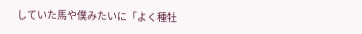していた馬や僕みたいに「よく種牡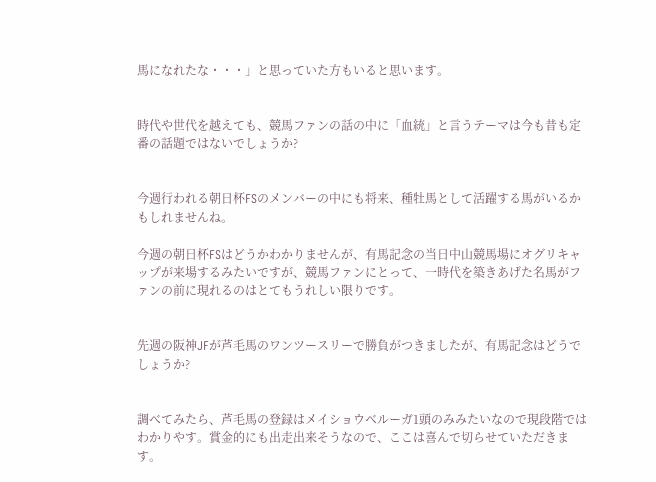馬になれたな・・・」と思っていた方もいると思います。


時代や世代を越えても、競馬ファンの話の中に「血統」と言うテーマは今も昔も定番の話題ではないでしょうか?


今週行われる朝日杯FSのメンバーの中にも将来、種牡馬として活躍する馬がいるかもしれませんね。

今週の朝日杯FSはどうかわかりませんが、有馬記念の当日中山競馬場にオグリキャップが来場するみたいですが、競馬ファンにとって、一時代を築きあげた名馬がファンの前に現れるのはとてもうれしい限りです。


先週の阪神JFが芦毛馬のワンツースリーで勝負がつきましたが、有馬記念はどうでしょうか?


調べてみたら、芦毛馬の登録はメイショウベルーガ1頭のみみたいなので現段階ではわかりやす。賞金的にも出走出来そうなので、ここは喜んで切らせていただきます。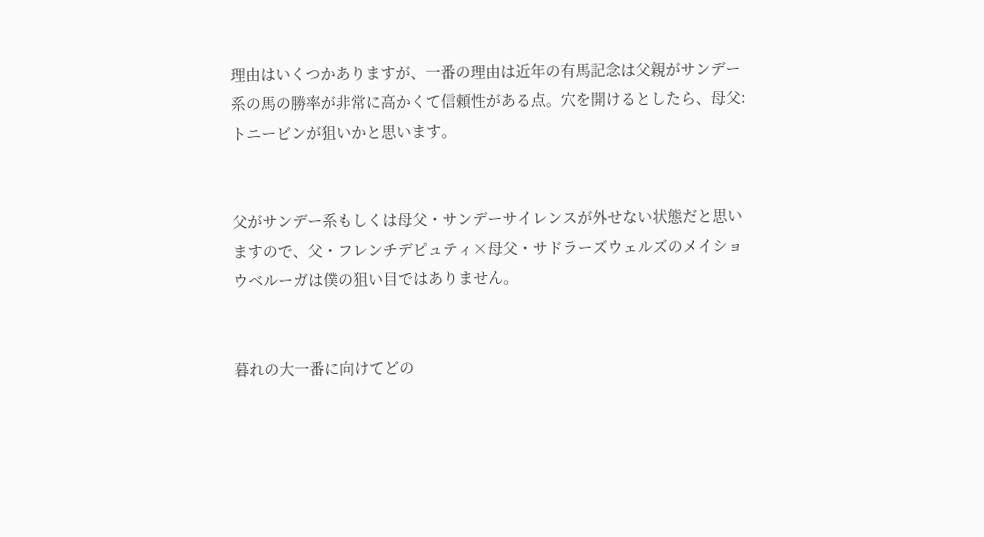理由はいくつかありますが、一番の理由は近年の有馬記念は父親がサンデー系の馬の勝率が非常に高かくて信頼性がある点。穴を開けるとしたら、母父:トニービンが狙いかと思います。


父がサンデー系もしくは母父・サンデーサイレンスが外せない状態だと思いますので、父・フレンチデピュティ×母父・サドラーズウェルズのメイショウベルーガは僕の狙い目ではありません。


暮れの大一番に向けてどの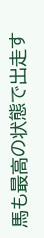馬も最高の状態で出走す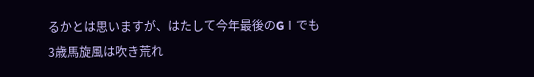るかとは思いますが、はたして今年最後のGⅠでも3歳馬旋風は吹き荒れ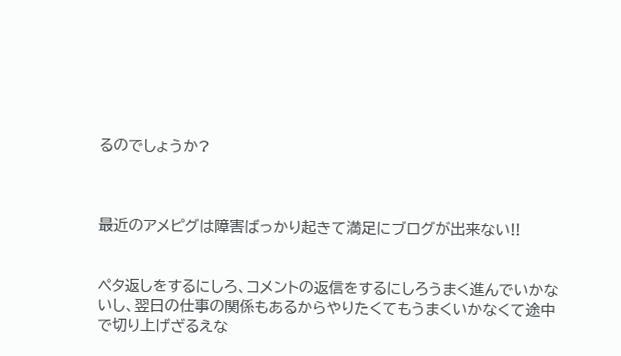るのでしょうか?



最近のアメピグは障害ばっかり起きて満足にブログが出来ない!!


ペタ返しをするにしろ、コメントの返信をするにしろうまく進んでいかないし、翌日の仕事の関係もあるからやりたくてもうまくいかなくて途中で切り上げざるえな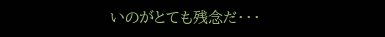いのがとても残念だ・・・